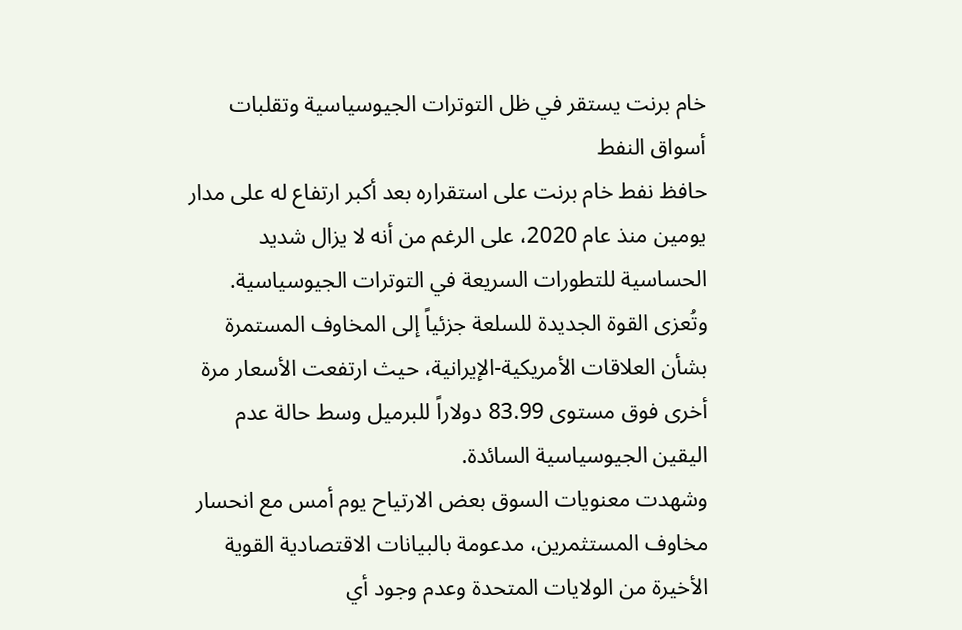خام برنت يستقر في ظل التوترات الجيوسياسية وتقلبات أسواق النفط
حافظ نفط خام برنت على استقراره بعد أكبر ارتفاع له على مدار يومين منذ عام 2020، على الرغم من أنه لا يزال شديد الحساسية للتطورات السريعة في التوترات الجيوسياسية. وتُعزى القوة الجديدة للسلعة جزئياً إلى المخاوف المستمرة بشأن العلاقات الأمريكية-الإيرانية، حيث ارتفعت الأسعار مرة أخرى فوق مستوى 83.99 دولاراً للبرميل وسط حالة عدم اليقين الجيوسياسية السائدة.
وشهدت معنويات السوق بعض الارتياح يوم أمس مع انحسار مخاوف المستثمرين، مدعومة بالبيانات الاقتصادية القوية الأخيرة من الولايات المتحدة وعدم وجود أي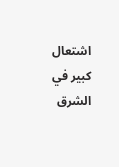اشتعال كبير في الشرق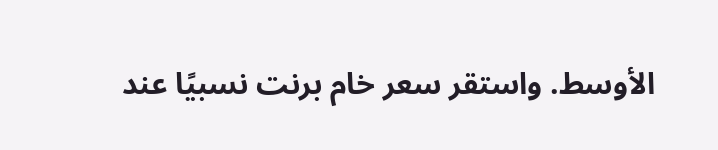الأوسط. واستقر سعر خام برنت نسبيًا عند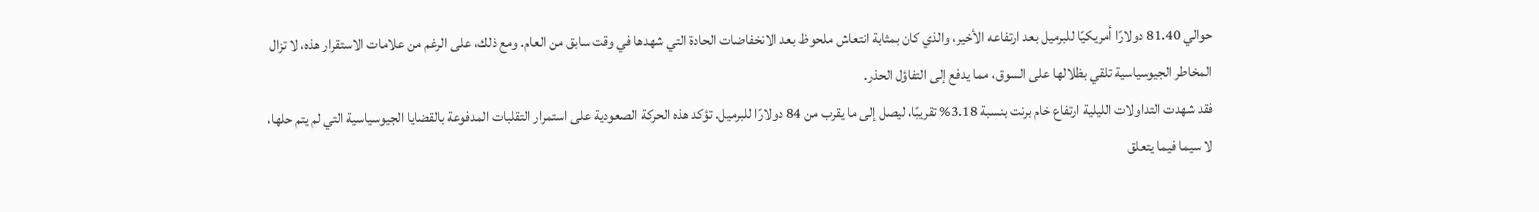حوالي 81.40 دولارًا أمريكيًا للبرميل بعد ارتفاعه الأخير، والذي كان بمثابة انتعاش ملحوظ بعد الانخفاضات الحادة التي شهدها في وقت سابق من العام. ومع ذلك، على الرغم من علامات الاستقرار هذه، لا تزال المخاطر الجيوسياسية تلقي بظلالها على السوق، مما يدفع إلى التفاؤل الحذر.
فقد شهدت التداولات الليلية ارتفاع خام برنت بنسبة 3.18% تقريبًا، ليصل إلى ما يقرب من 84 دولارًا للبرميل. تؤكد هذه الحركة الصعودية على استمرار التقلبات المدفوعة بالقضايا الجيوسياسية التي لم يتم حلها، لا سيما فيما يتعلق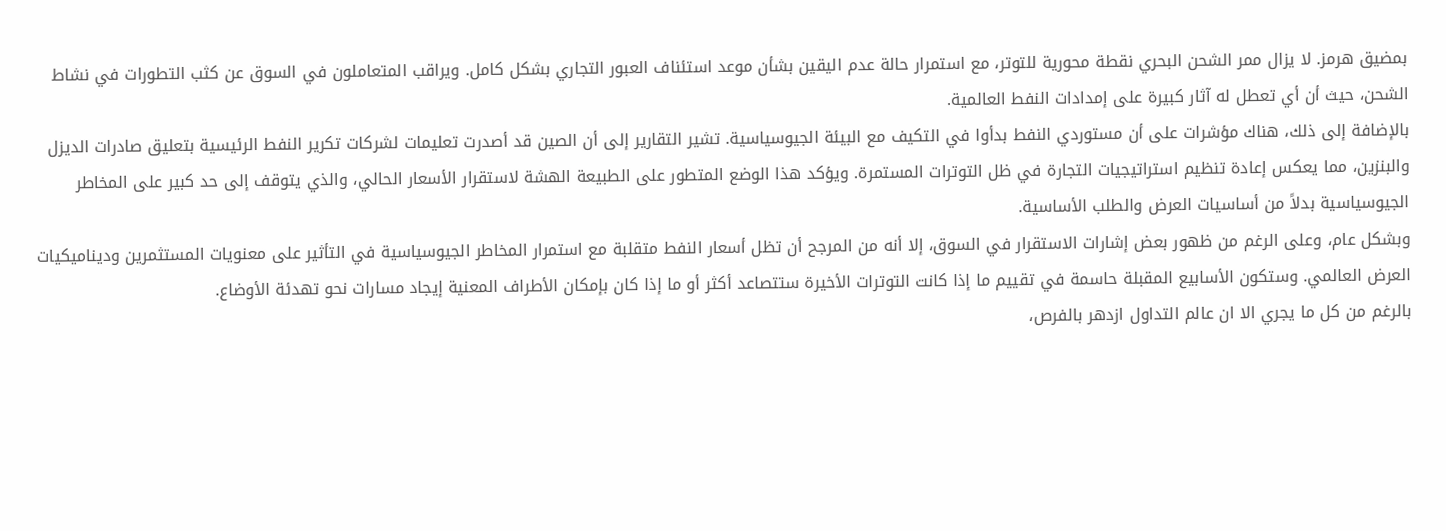بمضيق هرمز. لا يزال ممر الشحن البحري نقطة محورية للتوتر، مع استمرار حالة عدم اليقين بشأن موعد استئناف العبور التجاري بشكل كامل. ويراقب المتعاملون في السوق عن كثب التطورات في نشاط الشحن، حيث أن أي تعطل له آثار كبيرة على إمدادات النفط العالمية.
بالإضافة إلى ذلك، هناك مؤشرات على أن مستوردي النفط بدأوا في التكيف مع البيئة الجيوسياسية. تشير التقارير إلى أن الصين قد أصدرت تعليمات لشركات تكرير النفط الرئيسية بتعليق صادرات الديزل والبنزين، مما يعكس إعادة تنظيم استراتيجيات التجارة في ظل التوترات المستمرة. ويؤكد هذا الوضع المتطور على الطبيعة الهشة لاستقرار الأسعار الحالي، والذي يتوقف إلى حد كبير على المخاطر الجيوسياسية بدلاً من أساسيات العرض والطلب الأساسية.
وبشكل عام، وعلى الرغم من ظهور بعض إشارات الاستقرار في السوق، إلا أنه من المرجح أن تظل أسعار النفط متقلبة مع استمرار المخاطر الجيوسياسية في التأثير على معنويات المستثمرين وديناميكيات العرض العالمي. وستكون الأسابيع المقبلة حاسمة في تقييم ما إذا كانت التوترات الأخيرة ستتصاعد أكثر أو ما إذا كان بإمكان الأطراف المعنية إيجاد مسارات نحو تهدئة الأوضاع.
بالرغم من كل ما يجري الا ان عالم التداول ازدهر بالفرص،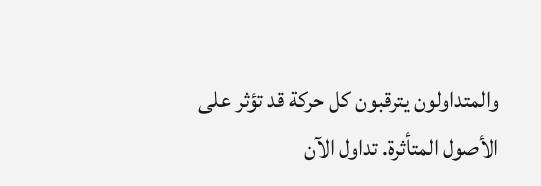والمتداولون يترقبون كل حركة قد تؤثر على الأصول المتأثرة. تداول الآن